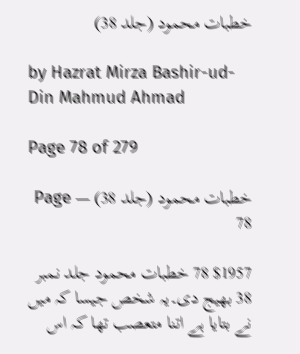خطبات محمود (جلد 38)

by Hazrat Mirza Bashir-ud-Din Mahmud Ahmad

Page 78 of 279

خطبات محمود (جلد 38) — Page 78

$1957 78 خطبات محمود جلد نمبر 38 بھیج دی۔یہ شخص جیسا کہ میں نے بتایا ہے اتنا متعصب تھا کہ اس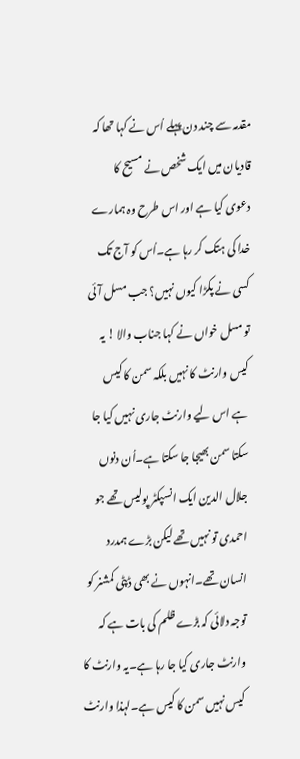مقدمہ سے چند دن پہلے اُس نے کہا تھا کہ قادیان میں ایک شخص نے مسیح کا دعوی کیا ہے اور اس طرح وہ ہمارے خدا کی ہتک کر رہا ہے۔اُس کو آج تک کسی نے پکڑا کیوں نہیں؟ جب مسل آئی تو مسل خواں نے کہا جناب والا ! یہ کیس وارنٹ کا نہیں بلکہ سمن کا کیس ہے اس لیے وارنٹ جاری نہیں کیا جا سکتا سمن بھیجا جا سکتا ہے۔اُن دنوں جلال الدین ایک انسپکٹر پولیس تھے جو احمدی تو نہیں تھے لیکن بڑے ہمدرد انسان تھے۔انہوں نے بھی ڈپٹی کمشنر کو توجہ دلائی کہ بڑے ظلم کی بات ہے کہ وارنٹ جاری کیا جا رہا ہے۔یہ وارنٹ کا کیس نہیں سمن کا کیس ہے۔لہذا وارنٹ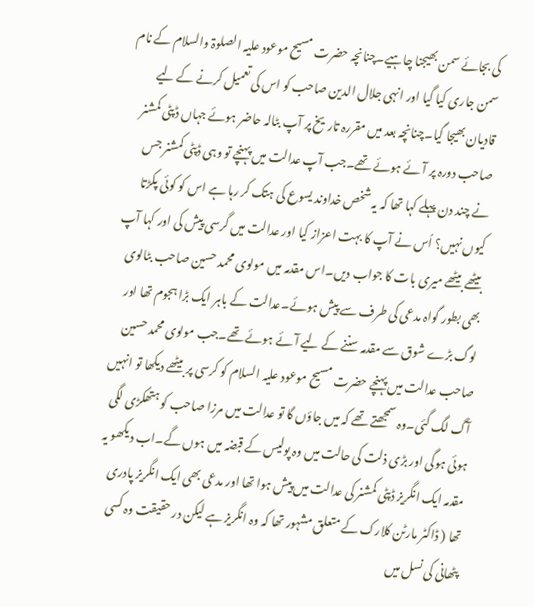کی بجائے سمن بھیجنا چاہیے۔چنانچہ حضرت مسیح موعود علیہ الصلوۃ والسلام کے نام سمن جاری کیا گیا اور انہی جلال الدین صاحب کو اس کی تعمیل کرنے کے لیے قادیان بھیجا گیا۔چنانچہ بعد میں مقررہ تاریخ پر آپ بٹالہ حاضر ہوئے جہاں ڈپٹی کمشنر صاحب دورہ پر آئے ہوئے تھے۔جب آپ عدالت میں پہنچے تو وہی ڈپٹی کمشنر جس نے چند دن پہلے کہا تھا کہ یہ شخص خداوند یسوع کی ہتک کر رہا ہے اس کو کوئی پکڑتا کیوں نہیں؟ اُس نے آپ کا بہت اعزاز کیا اور عدالت میں گرسی پیش کی اور کہا آپ بیٹھے بیٹھے میری بات کا جواب دیں۔اس مقدمہ میں مولوی محمد حسین صاحب بٹالوی بھی بطور گواہ مدعی کی طرف سے پیش ہوئے۔عدالت کے باہر ایک بڑا ہجوم تھا اور لوگ بڑے شوق سے مقدمہ سننے کے لیے آئے ہوئے تھے۔جب مولوی محمد حسین صاحب عدالت میں پہنچے حضرت مسیح موعود علیہ السلام کو کرسی پر بیٹھے دیکھا تو انہیں آگ لگ گئی۔وہ سمجھتے تھے کہ میں جاؤں گا تو عدالت میں مرزا صاحب کو ہتھکڑی لگی ہوئی ہوگی اور بڑی ذلت کی حالت میں وہ پولیس کے قبضہ میں ہوں گے۔اب دیکھو یہ مقدمہ ایک انگریز ڈپٹی کمشنر کی عدالت میں پیش ہوا تھا اور مدعی بھی ایک انگریز پادری تھا ( ڈاکٹر مارٹن کلارک کے متعلق مشہور تھا کہ وہ انگریز ہے لیکن در حقیقت وہ کسی پٹھانی کی نسل میں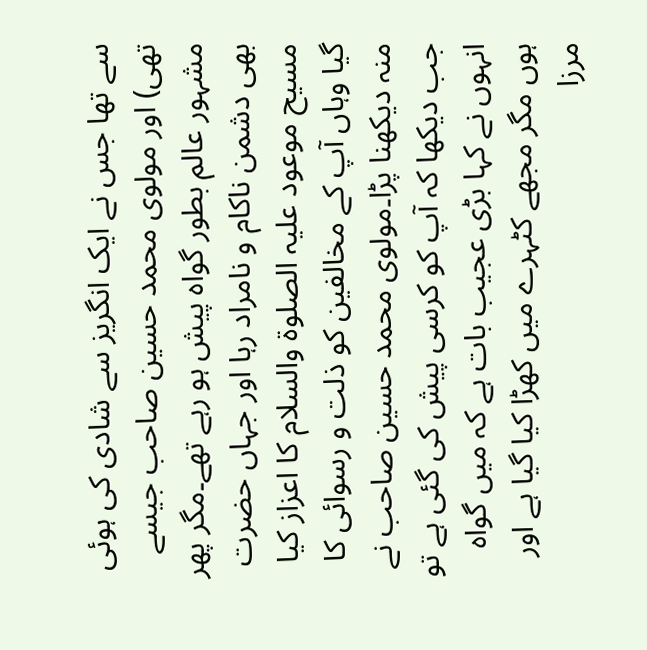سے تھا جس نے ایک انگریز سے شادی کی ہوئی تھی) اور مولوی محمد حسین صاحب جیسے مشہور عالم بطور گواہ پیش ہو رہے تھے۔مگر پھر بھی دشمن ناکام و نامراد رہا اور جہاں حضرت مسیح موعود علیہ الصلوة والسلام کا اعزاز کیا گیا وہاں آپ کے مخالفین کو ذلت و رسوائی کا منہ دیکھنا پڑا۔مولوی محمد حسین صاحب نے جب دیکھا کہ آپ کو کرسی پیش کی گئی ہے تو انہوں نے کہا بڑی عجیب بات ہے کہ میں گواہ ہوں مگر مجھے کٹہرے میں کھڑا کیا گیا ہے اور مرزا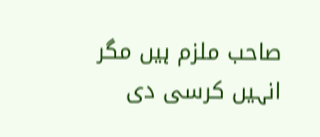صاحب ملزم ہیں مگر انہیں کرسی دی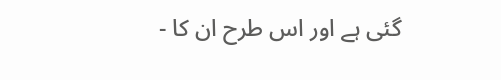گئی ہے اور اس طرح ان کا -